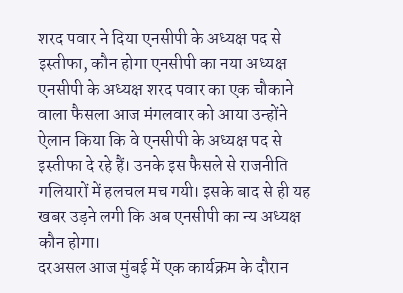शरद पवार ने दिया एनसीपी के अध्यक्ष पद से इस्तीफा, कौन होगा एनसीपी का नया अध्यक्ष
एनसीपी के अध्यक्ष शरद पवार का एक चौकाने वाला फैसला आज मंगलवार को आया उन्होंने ऐलान किया कि वे एनसीपी के अध्यक्ष पद से इस्तीफा दे रहे हैं। उनके इस फैसले से राजनीति गलियारों में हलचल मच गयी। इसके बाद से ही यह खबर उड़ने लगी कि अब एनसीपी का न्य अध्यक्ष कौन होगा।
दरअसल आज मुंबई में एक कार्यक्रम के दौरान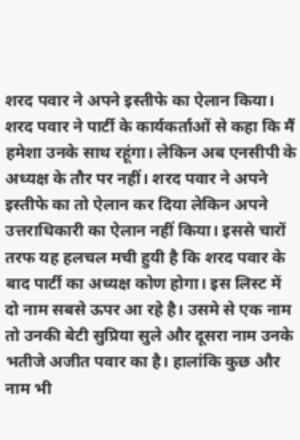शरद पवार ने अपने इस्तीफे का ऐलान किया। शरद पवार ने पार्टी के कार्यकर्ताओं से कहा कि मैं हमेशा उनके साथ रहूंगा। लेकिन अब एनसीपी के अध्यक्ष के तौर पर नहीं। शरद पवार ने अपने इस्तीफे का तो ऐलान कर दिया लेकिन अपने उत्तराधिकारी का ऐलान नहीं किया। इससे चारों तरफ यह हलचल मची हुयी है कि शरद पवार के बाद पार्टी का अध्यक्ष कोण होगा। इस लिस्ट में दो नाम सबसे ऊपर आ रहे है। उसमे से एक नाम तो उनकी बेटी सुप्रिया सुले और दूसरा नाम उनके भतीजे अजीत पवार का है। हालांकि कुछ और नाम भी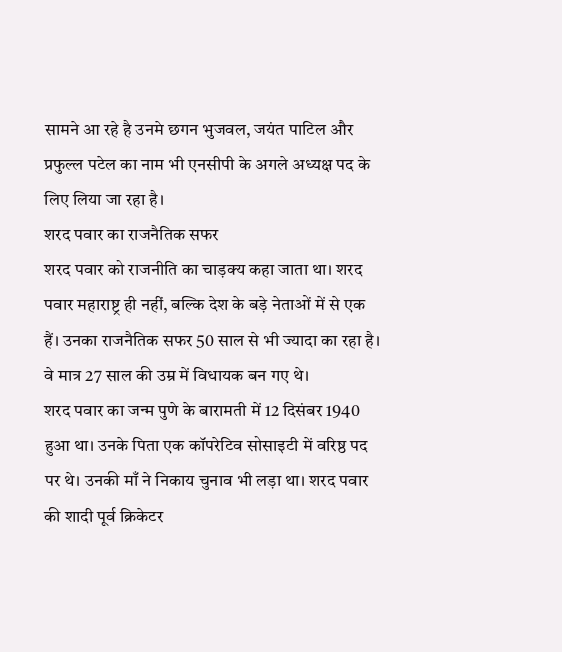सामने आ रहे है उनमे छगन भुजवल, जयंत पाटिल और प्रफुल्ल पटेल का नाम भी एनसीपी के अगले अध्यक्ष पद के लिए लिया जा रहा है।
शरद पवार का राजनैतिक सफर
शरद पवार को राजनीति का चाड़क्य कहा जाता था। शरद पवार महाराष्ट्र ही नहीं, बल्कि देश के बड़े नेताओं में से एक हैं। उनका राजनैतिक सफर 50 साल से भी ज्यादा का रहा है। वे मात्र 27 साल की उम्र में विधायक बन गए थे।
शरद पवार का जन्म पुणे के बारामती में 12 दिसंबर 1940 हुआ था। उनके पिता एक कॉपरेटिव सोसाइटी में वरिष्ठ पद पर थे। उनकी माँ ने निकाय चुनाव भी लड़ा था। शरद पवार की शादी पूर्व क्रिकेटर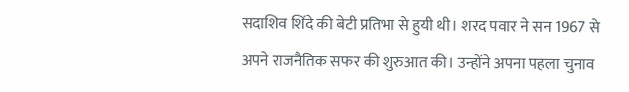सदाशिव शिंदे की बेटी प्रतिभा से हुयी थी। शरद पवार ने सन 1967 से अपने राजनैतिक सफर की शुरुआत की। उन्होंने अपना पहला चुनाव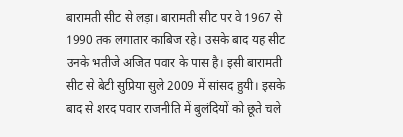बारामती सीट से लड़ा। बारामती सीट पर वे 1967 से 1990 तक लगातार काबिज रहे। उसके बाद यह सीट उनके भतीजे अजित पवार के पास है। इसी बारामती सीट से बेटी सुप्रिया सुले 2009 में सांसद हुयी। इसके बाद से शरद पवार राजनीति में बुलंदियों को छूते चले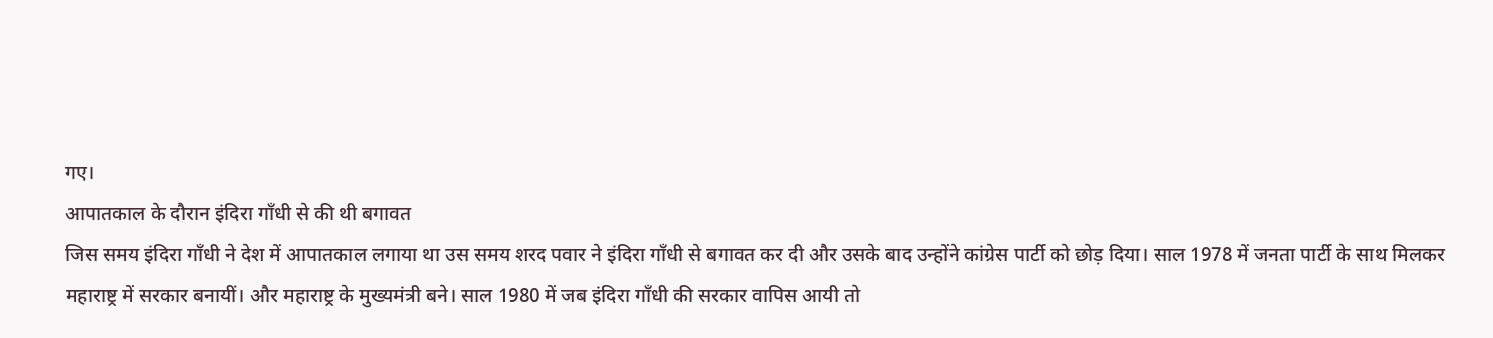गए।
आपातकाल के दौरान इंदिरा गाँधी से की थी बगावत
जिस समय इंदिरा गाँधी ने देश में आपातकाल लगाया था उस समय शरद पवार ने इंदिरा गाँधी से बगावत कर दी और उसके बाद उन्होंने कांग्रेस पार्टी को छोड़ दिया। साल 1978 में जनता पार्टी के साथ मिलकर महाराष्ट्र में सरकार बनायीं। और महाराष्ट्र के मुख्यमंत्री बने। साल 1980 में जब इंदिरा गाँधी की सरकार वापिस आयी तो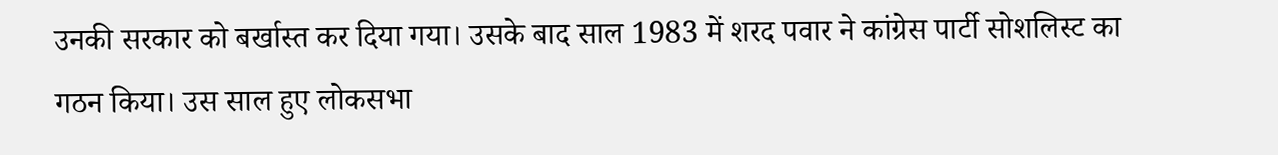उनकी सरकार को बर्खास्त कर दिया गया। उसके बाद साल 1983 में शरद पवार ने कांग्रेस पार्टी सोशलिस्ट का गठन किया। उस साल हुए लोकसभा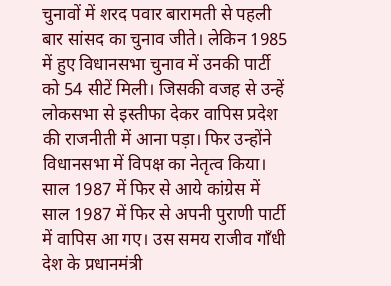चुनावों में शरद पवार बारामती से पहली बार सांसद का चुनाव जीते। लेकिन 1985 में हुए विधानसभा चुनाव में उनकी पार्टी को 54 सीटें मिली। जिसकी वजह से उन्हें लोकसभा से इस्तीफा देकर वापिस प्रदेश की राजनीती में आना पड़ा। फिर उन्होंने विधानसभा में विपक्ष का नेतृत्व किया।
साल 1987 में फिर से आये कांग्रेस में
साल 1987 में फिर से अपनी पुराणी पार्टी में वापिस आ गए। उस समय राजीव गाँधी देश के प्रधानमंत्री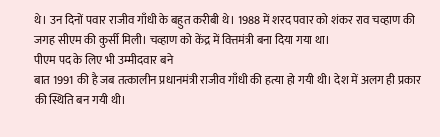थे। उन दिनों पवार राजीव गाँधी के बहुत करीबी थे। 1988 में शरद पवार को शंकर राव चव्हाण की जगह सीएम की कुर्सी मिली। चव्हाण को केंद्र में वित्तमंत्री बना दिया गया था।
पीएम पद के लिए भी उम्मीदवार बने
बात 1991 की है जब तत्कालीन प्रधानमंत्री राजीव गाँधी की हत्या हो गयी थी। देश में अलग ही प्रकार की स्थिति बन गयी थी।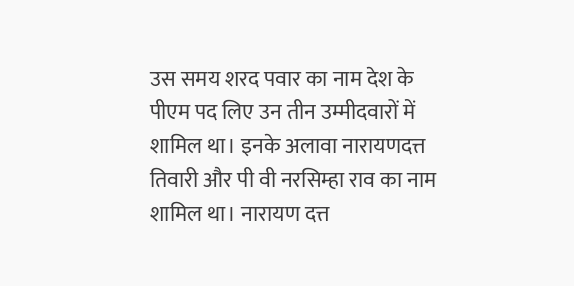उस समय शरद पवार का नाम देश के पीएम पद लिए उन तीन उम्मीदवारों में शामिल था। इनके अलावा नारायणदत्त तिवारी और पी वी नरसिम्हा राव का नाम शामिल था। नारायण दत्त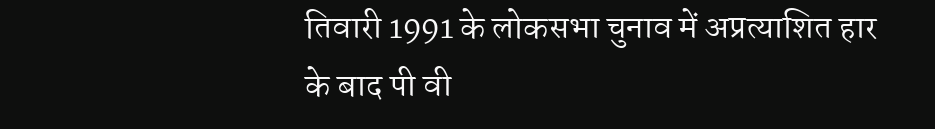तिवारी 1991 के लोकसभा चुनाव में अप्रत्याशित हार के बाद पी वी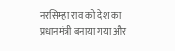नरसिम्हा राव को देश का प्रधानमंत्री बनाया गया और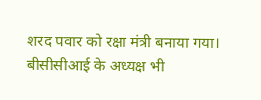शरद पवार को रक्षा मंत्री बनाया गया।
बीसीसीआई के अध्यक्ष भी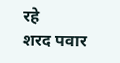रहे
शरद पवार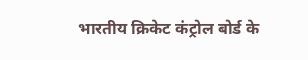भारतीय क्रिकेट कंट्रोल बोर्ड के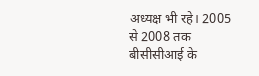अध्यक्ष भी रहे। 2005 से 2008 तक बीसीसीआई के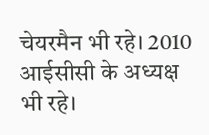चेयरमैन भी रहे। 2010 आईसीसी के अध्यक्ष भी रहे।